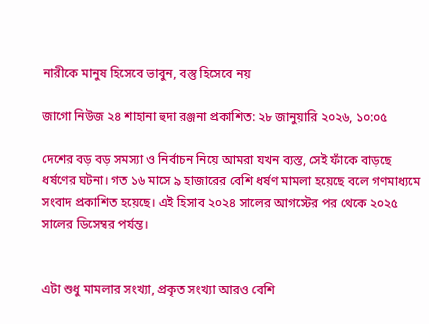নারীকে মানুষ হিসেবে ভাবুন, বস্তু হিসেবে নয়

জাগো নিউজ ২৪ শাহানা হুদা রঞ্জনা প্রকাশিত: ২৮ জানুয়ারি ২০২৬, ১০:০৫

দেশের বড় বড় সমস্যা ও নির্বাচন নিয়ে আমরা যখন ব্যস্ত, সেই ফাঁকে বাড়ছে ধর্ষণের ঘটনা। গত ১৬ মাসে ৯ হাজারের বেশি ধর্ষণ মামলা হয়েছে বলে গণমাধ্যমে সংবাদ প্রকাশিত হয়েছে। এই হিসাব ২০২৪ সালের আগস্টের পর থেকে ২০২৫ সালের ডিসেম্বর পর্যন্ত।


এটা শুধু মামলার সংখ্যা, প্রকৃত সংখ্যা আরও বেশি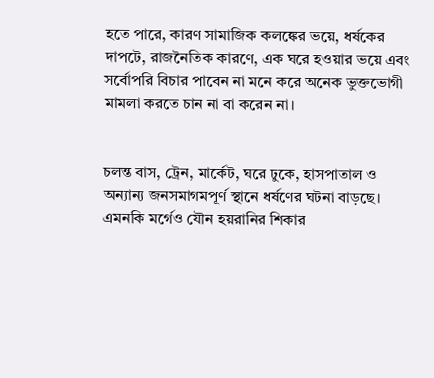হতে পারে, কারণ সামাজিক কলঙ্কের ভয়ে, ধর্ষকের দাপটে, রাজনৈতিক কারণে, এক ঘরে হওয়ার ভয়ে এবং সর্বোপরি বিচার পাবেন না মনে করে অনেক ভুক্তভোগী মামলা করতে চান না বা করেন না।


চলন্ত বাস, ট্রেন, মার্কেট, ঘরে ঢুকে, হাসপাতাল ও অন্যান্য জনসমাগমপূর্ণ স্থানে ধর্ষণের ঘটনা বাড়ছে। এমনকি মর্গেও যৌন হয়রানির শিকার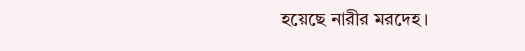হয়েছে নারীর মরদেহ।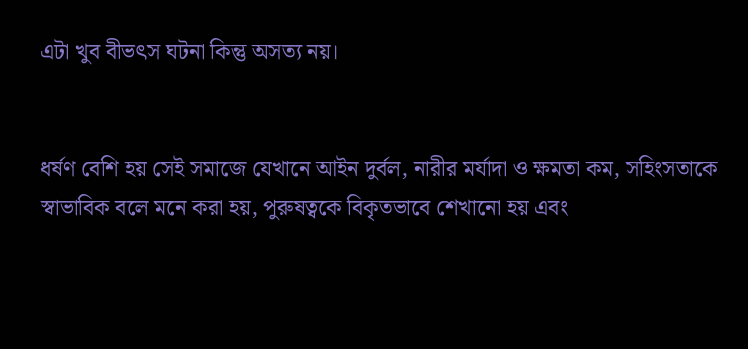এটা খুব বীভৎস ঘটনা কিন্তু অসত্য নয়।


ধর্ষণ বেশি হয় সেই সমাজে যেখানে আইন দুর্বল, নারীর মর্যাদা ও ক্ষমতা কম, সহিংসতাকে স্বাভাবিক বলে মনে করা হয়, পুরুষত্বকে বিকৃতভাবে শেখানো হয় এবং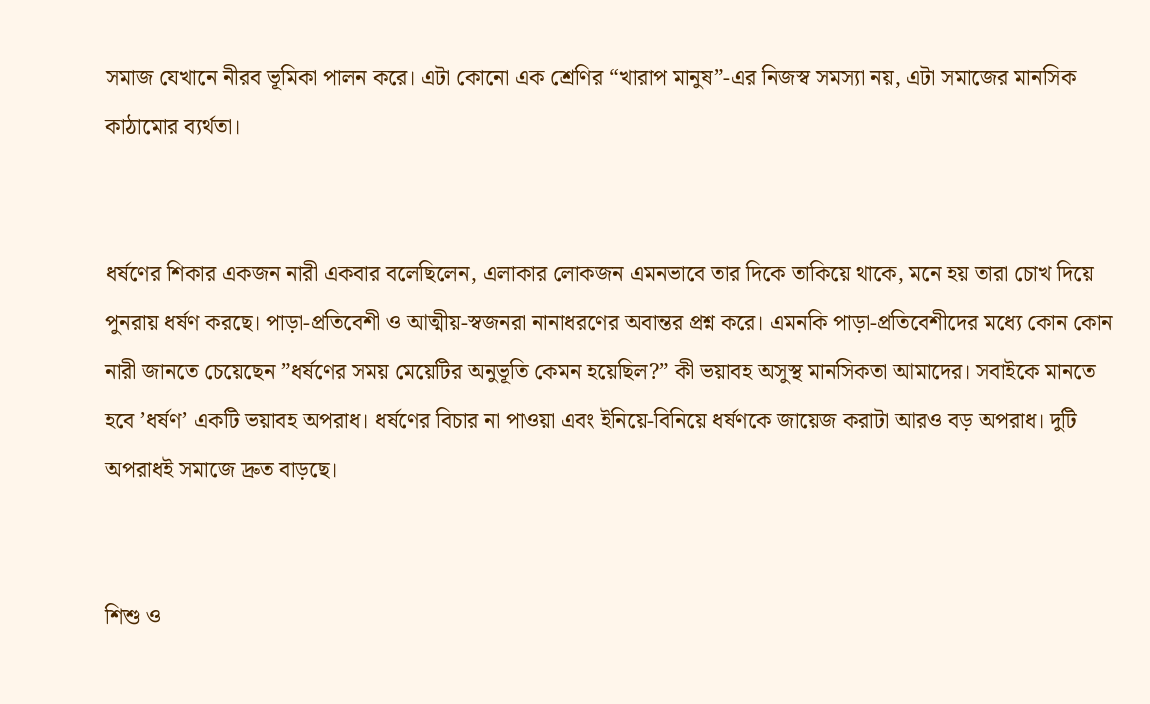সমাজ যেখানে নীরব ভূমিকা পালন করে। এটা কোনো এক শ্রেণির “খারাপ মানুষ”-এর নিজস্ব সমস্যা নয়, এটা সমাজের মানসিক কাঠামোর ব্যর্থতা।


ধর্ষণের শিকার একজন নারী একবার বলেছিলেন, এলাকার লোকজন এমনভাবে তার দিকে তাকিয়ে থাকে, মনে হয় তারা চোখ দিয়ে পুনরায় ধর্ষণ করছে। পাড়া-প্রতিবেশী ও আত্মীয়-স্বজনরা নানাধরণের অবান্তর প্রশ্ন করে। এমনকি পাড়া-প্রতিবেশীদের মধ্যে কোন কোন নারী জানতে চেয়েছেন ”ধর্ষণের সময় মেয়েটির অনুভূতি কেমন হয়েছিল?” কী ভয়াবহ অসুস্থ মানসিকতা আমাদের। সবাইকে মানতে হবে ’ধর্ষণ’ একটি ভয়াবহ অপরাধ। ধর্ষণের বিচার না পাওয়া এবং ইনিয়ে-বিনিয়ে ধর্ষণকে জায়েজ করাটা আরও বড় অপরাধ। দুটি অপরাধই সমাজে দ্রুত বাড়ছে।


শিশু ও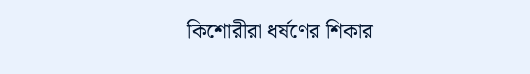কিশোরীরা ধর্ষণের শিকার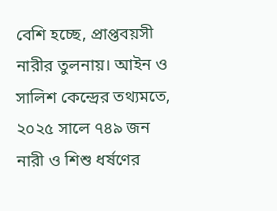বেশি হচ্ছে, প্রাপ্তবয়সী নারীর তুলনায়। আইন ও সালিশ কেন্দ্রের তথ্যমতে, ২০২৫ সালে ৭৪৯ জন নারী ও শিশু ধর্ষণের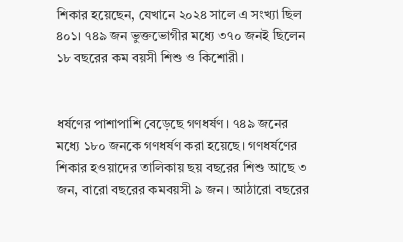শিকার হয়েছেন, যেখানে ২০২৪ সালে এ সংখ্যা ছিল ৪০১। ৭৪৯ জন ভুক্তভোগীর মধ্যে ৩৭০ জনই ছিলেন ১৮ বছরের কম বয়সী শিশু ও কিশোরী।


ধর্ষণের পাশাপাশি বেড়েছে গণধর্ষণ। ৭৪৯ জনের মধ্যে ১৮০ জনকে গণধর্ষণ করা হয়েছে। গণধর্ষণের শিকার হওয়াদের তালিকায় ছয় বছরের শিশু আছে ৩ জন, বারো বছরের কমবয়সী ৯ জন। আঠারো বছরের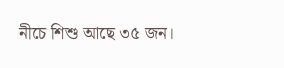নীচে শিশু আছে ৩৫ জন।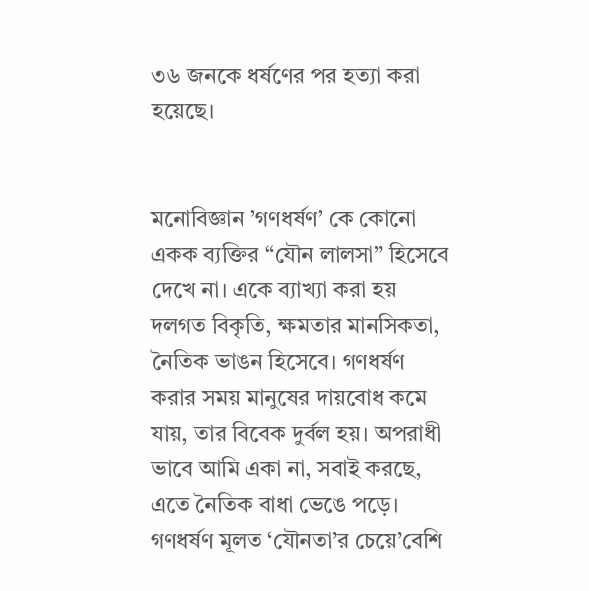৩৬ জনকে ধর্ষণের পর হত্যা করা হয়েছে।


মনোবিজ্ঞান ’গণধর্ষণ’ কে কোনো একক ব্যক্তির “যৌন লালসা” হিসেবে দেখে না। একে ব্যাখ্যা করা হয় দলগত বিকৃতি, ক্ষমতার মানসিকতা, নৈতিক ভাঙন হিসেবে। গণধর্ষণ করার সময় মানুষের দায়বোধ কমে যায়, তার বিবেক দুর্বল হয়। অপরাধী ভাবে আমি একা না, সবাই করছে, এতে নৈতিক বাধা ভেঙে পড়ে। গণধর্ষণ মূলত ‘যৌনতা’র চেয়ে’বেশি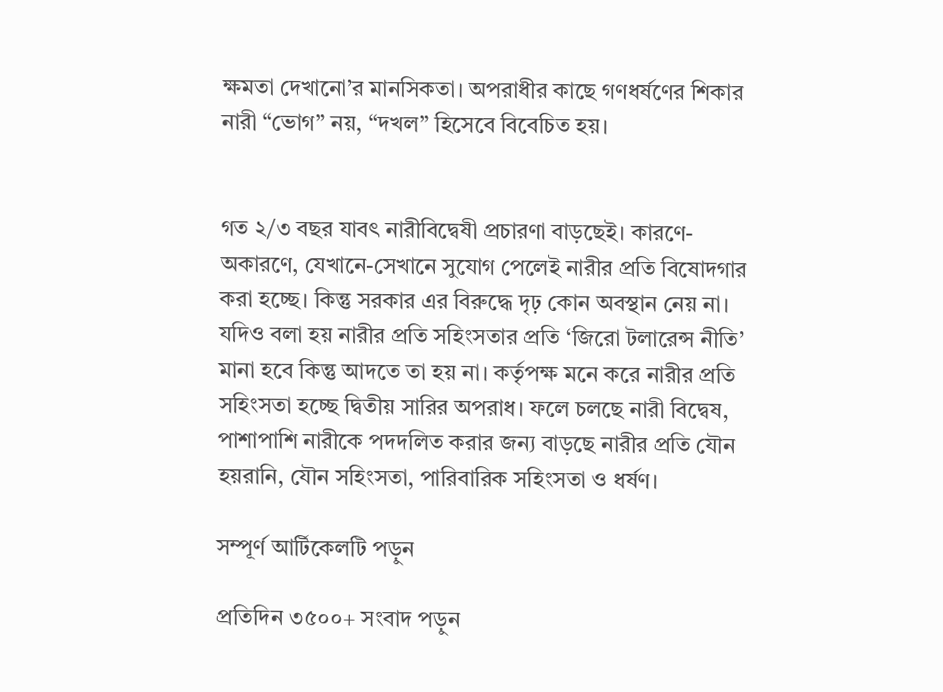ক্ষমতা দেখানো’র মানসিকতা। অপরাধীর কাছে গণধর্ষণের শিকার নারী “ভোগ” নয়, “দখল” হিসেবে বিবেচিত হয়।


গত ২/৩ বছর যাবৎ নারীবিদ্বেষী প্রচারণা বাড়ছেই। কারণে-অকারণে, যেখানে-সেখানে সুযোগ পেলেই নারীর প্রতি বিষোদগার করা হচ্ছে। কিন্তু সরকার এর বিরুদ্ধে দৃঢ় কোন অবস্থান নেয় না। যদিও বলা হয় নারীর প্রতি সহিংসতার প্রতি ‘জিরো টলারেন্স নীতি’ মানা হবে কিন্তু আদতে তা হয় না। কর্তৃপক্ষ মনে করে নারীর প্রতি সহিংসতা হচ্ছে দ্বিতীয় সারির অপরাধ। ফলে চলছে নারী বিদ্বেষ, পাশাপাশি নারীকে পদদলিত করার জন্য বাড়ছে নারীর প্রতি যৌন হয়রানি, যৌন সহিংসতা, পারিবারিক সহিংসতা ও ধর্ষণ।

সম্পূর্ণ আর্টিকেলটি পড়ুন

প্রতিদিন ৩৫০০+ সংবাদ পড়ুন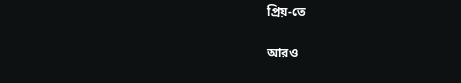প্রিয়-তে

আরও